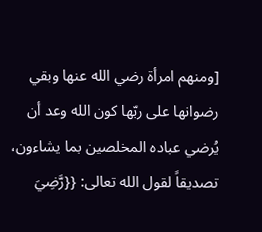[ومنهم امرأة رضي الله عنها وبقي رضوانها على ربّها كون الله وعد أن يُرضي عباده المخلصين بما يشاءون، تصديقاً لقول الله تعالى: {{رَّضِيَ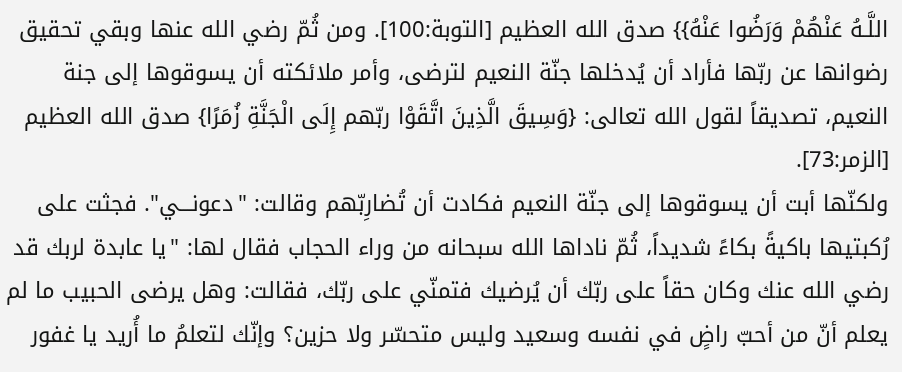اللَّـهُ عَنْهُمْ وَرَضُوا عَنْهُ}} صدق الله العظيم [التوبة:100]. ومن ثُمّ رضي الله عنها وبقي تحقيق رضوانها عن ربّها فأراد أن يُدخلها جنّة النعيم لترضى، وأمر ملائكته أن يسوقوها إلى جنة النعيم، تصديقاً لقول الله تعالى: {وَسِيقَ الَّذِينَ اتَّقَوْا ربّهم إِلَى الْجَنَّةِ زُمَرًا} صدق الله العظيم [الزمر:73].
ولكنّها أبت أن يسوقوها إلى جنّة النعيم فكادت أن تُضارِبّهم وقالت: "دعونـــي". فجثت على رُكبتيها باكيةً بكاءً شديداً، ثُمّ ناداها الله سبحانه من وراء الحجاب فقال لها: "يا عابدة لربك قد رضي الله عنك وكان حقاً على ربّك أن يُرضيك فتمنّي على ربّك، فقالت: وهل يرضى الحبيب ما لم يعلم أنّ من أحبّ راضٍ في نفسه وسعيد وليس متحسّر ولا حزين؟ وإنّك لتعلمُ ما أُريد يا غفور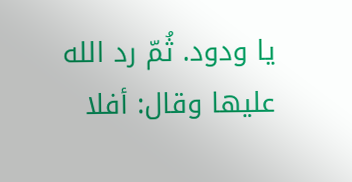يا ودود. ثُمّ رد الله عليها وقال: أفلا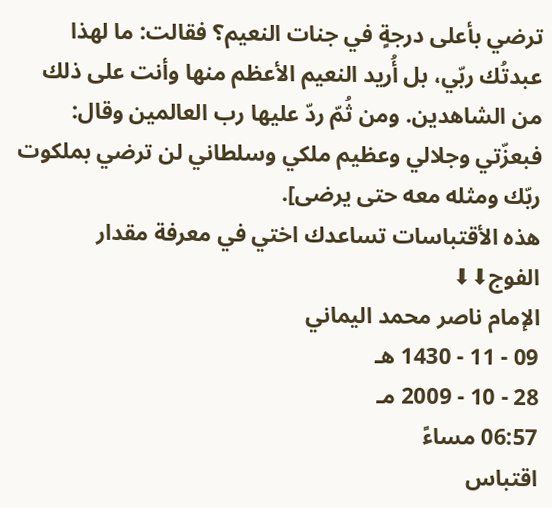ترضي بأعلى درجةٍ في جنات النعيم؟ فقالت: ما لهذا عبدتُك ربّي، بل أُريد النعيم الأعظم منها وأنت على ذلك من الشاهدين. ومن ثُمّ ردّ عليها رب العالمين وقال: فبعزّتي وجلالي وعظيم ملكي وسلطاني لن ترضي بملكوت ربّك ومثله معه حتى يرضى].
هذه الأقتباسات تساعدك اختي في معرفة مقدار الفوج⬇⬇
الإمام ناصر محمد اليماني
09 - 11 - 1430 هـ
28 - 10 - 2009 مـ
06:57 مساءً
اقتباس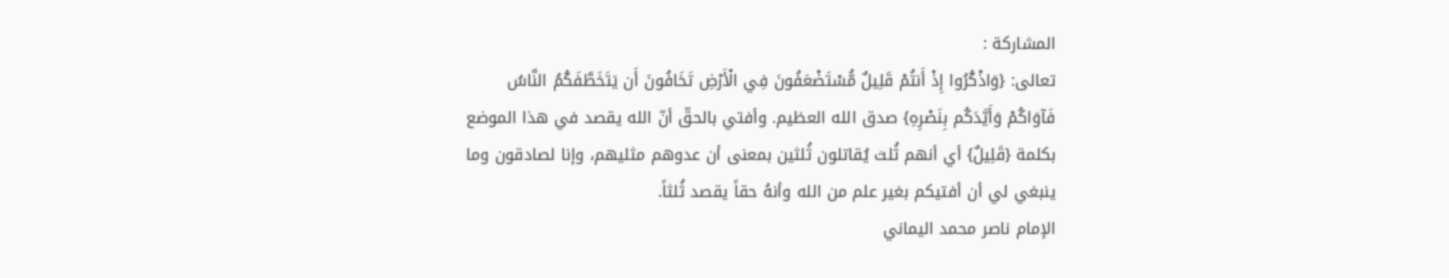المشاركة :
تعالى: {وَاذْكُرُوا إِذْ أَنتُمْ قَلِيلٌ مُّسْتَضْعَفُونَ فِي الْأَرْضِ تَخَافُونَ أَن يَتَخَطَّفَكُمُ النَّاسُ فَآوَاكُمْ وَأَيَّدَكُم بِنَصْرِهِ} صدق الله العظيم. وأفتي بالحقّ أنّ الله يقصد في هذا الموضع بكلمة {قَلِيلٌ} أي أنهم ثُلث يُقاتلون ثُلثين بمعنى أن عدوهم مثليهم، وإنا لصادقون وما ينبغي لي أن أفتيكم بغير علم من الله وأنهُ حقاً يقصد ثُلثاً.
الإمام ناصر محمد اليماني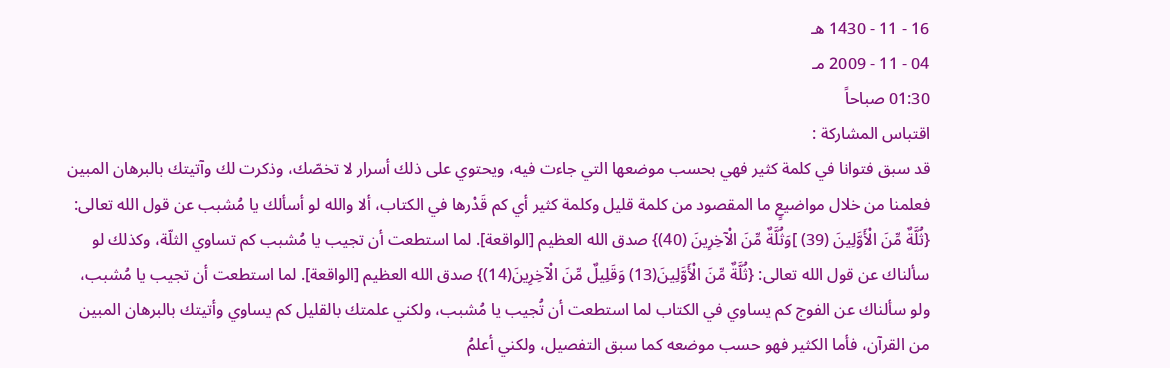16 - 11 - 1430 هـ
04 - 11 - 2009 مـ
01:30 صباحاً
اقتباس المشاركة :
قد سبق فتوانا في كلمة كثير فهي بحسب موضعها التي جاءت فيه، ويحتوي على ذلك أسرار لا تخصّك، وذكرت لك وآتيتك بالبرهان المبين فعلمنا من خلال مواضيعٍ ما المقصود من كلمة قليل وكلمة كثير أي كم قَدْرها في الكتاب، ألا والله لو أسألك يا مُشبب عن قول الله تعالى: {ثُلَّةٌ مِّنَ الْأَوَّلِينَ (39) ]وَثُلَّةٌ مِّنَ الْآخِرِينَ (40)} صدق الله العظيم [الواقعة]. لما استطعت أن تجيب يا مُشبب كم تساوي الثلّة، وكذلك لو سألناك عن قول الله تعالى: {ثُلَّةٌ مِّنَ الْأَوَّلِينَ(13) وَقَلِيلٌ مِّنَ الْآخِرِينَ(14)} صدق الله العظيم [الواقعة]. لما استطعت أن تجيب يا مُشبب، ولو سألناك عن الفوج كم يساوي في الكتاب لما استطعت أن تُجيب يا مُشبب، ولكني علمتك بالقليل كم يساوي وأتيتك بالبرهان المبين من القرآن، فأما الكثير فهو حسب موضعه كما سبق التفصيل، ولكني أعلمُ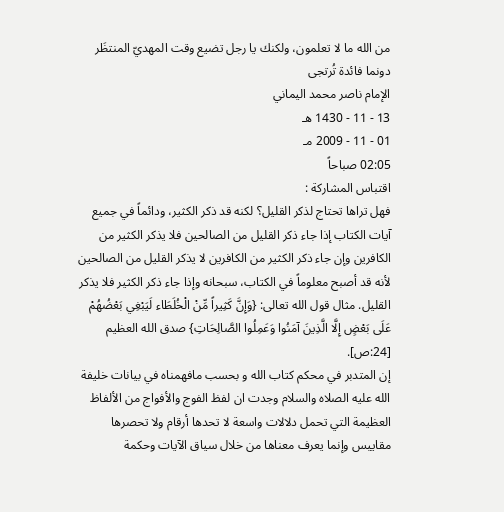من الله ما لا تعلمون، ولكنك يا رجل تضيع وقت المهديّ المنتظَر دونما فائدة تُرتجى
الإمام ناصر محمد اليماني
13 - 11 - 1430 هـ
01 - 11 - 2009 مـ
02:05 صباحاً
اقتباس المشاركة :
فهل تراها تحتاج لذكر القليل؟ لكنه قد ذكر الكثير، ودائماً في جميع آيات الكتاب إذا جاء ذكر القليل من الصالحين فلا يذكر الكثير من الكافرين وإن جاء ذكر الكثير من الكافرين لا يذكر القليل من الصالحين لأنه قد أصبح معلوماً في الكتاب، سبحانه وإذا جاء ذكر الكثير فلا يذكر القليل. مثال قول الله تعالى: {وَإِنَّ كَثِيراً مِّنْ الْخُلَطَاء لَيَبْغِي بَعْضُهُمْ عَلَى بَعْضٍ إِلَّا الَّذِينَ آمَنُوا وَعَمِلُوا الصَّالِحَاتِ} صدق الله العظيم [24:ص].
إن المتدبر في محكم كتاب الله و بحسب مافهمناه في بيانات خليفة الله عليه الصلاه والسلام وجدت ان لفظ الفوج والأفواج من الألفاظ العظيمة التي تحمل دلالات واسعة لا تحدها أرقام ولا تحصرها مقاييس وإنما يعرف معناها من خلال سياق الآيات وحكمة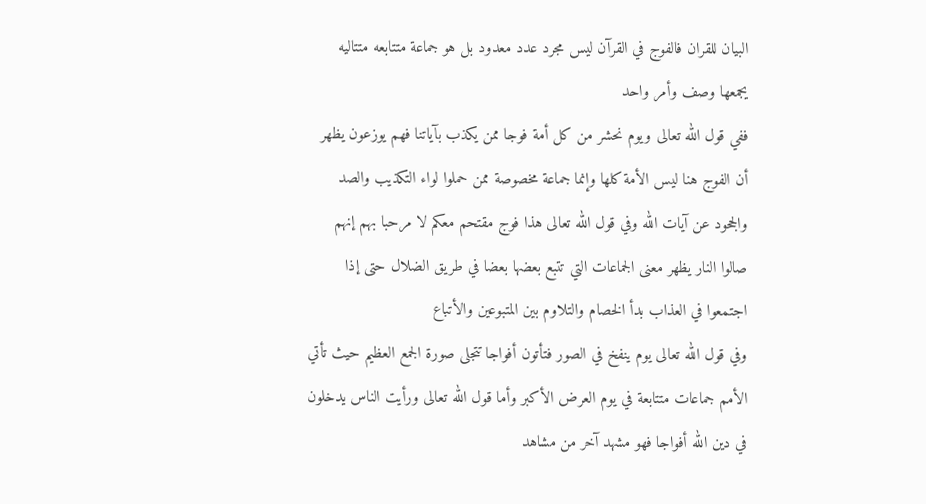البيان للقران فالفوج في القرآن ليس مجرد عدد معدود بل هو جماعة متتابعه متتاليه يجمعها وصف وأمر واحد
ففي قول الله تعالى ويوم نحشر من كل أمة فوجا ممن يكذب بآياتنا فهم يوزعون يظهر أن الفوج هنا ليس الأمة كلها وإنما جماعة مخصوصة ممن حملوا لواء التكذيب والصد والجحود عن آيات الله وفي قول الله تعالى هذا فوج مقتحم معكم لا مرحبا بهم إنهم صالوا النار يظهر معنى الجماعات التي تتبع بعضها بعضا في طريق الضلال حتى إذا اجتمعوا في العذاب بدأ الخصام والتلاوم بين المتبوعين والأتباع
وفي قول الله تعالى يوم ينفخ في الصور فتأتون أفواجا تتجلى صورة الجمع العظيم حيث تأتي الأمم جماعات متتابعة في يوم العرض الأكبر وأما قول الله تعالى ورأيت الناس يدخلون في دين الله أفواجا فهو مشهد آخر من مشاهد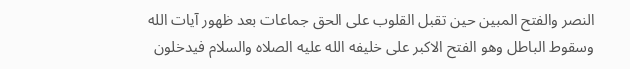النصر والفتح المبين حين تقبل القلوب على الحق جماعات بعد ظهور آيات الله وسقوط الباطل وهو الفتح الاكبر على خليفه الله عليه الصلاه والسلام فيدخلون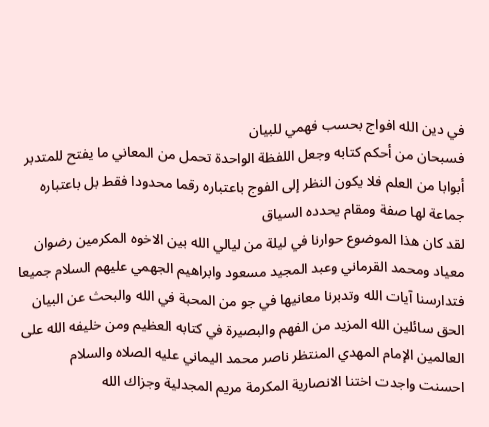في دين الله افواج بحسب فهمي للبيان
فسبحان من أحكم كتابه وجعل اللفظة الواحدة تحمل من المعاني ما يفتح للمتدبر أبوابا من العلم فلا يكون النظر إلى الفوج باعتباره رقما محدودا فقط بل باعتباره جماعة لها صفة ومقام يحدده السياق
لقد كان هذا الموضوع حوارنا في ليلة من ليالي الله بين الاخوه المكرمين رضوان معياد ومحمد القرماني وعبد المجيد مسعود وابراهيم الجهمي عليهم السلام جميعا فتدارسنا آيات الله وتدبرنا معانيها في جو من المحبة في الله والبحث عن البيان الحق سائلين الله المزيد من الفهم والبصيرة في كتابه العظيم ومن خليفه الله على العالمين الإمام المهدي المنتظر ناصر محمد اليماني عليه الصلاه والسلام
احسنت واجدت اختنا الانصارية المكرمة مريم المجدلية وجزاك الله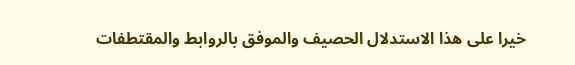خيرا على هذا الاستدلال الحصيف والموفق بالروابط والمقتطفات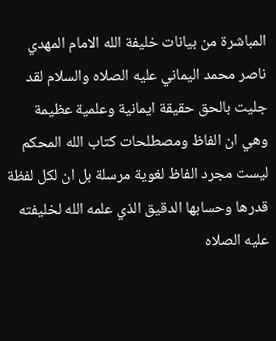المباشرة من بيانات خليفة الله الامام المهدي ناصر محمد اليماني عليه الصلاه والسلام لقد جليت بالحق حقيقة ايمانية وعلمية عظيمة وهي ان الفاظ ومصطلحات كتاب الله المحكم ليست مجرد الفاظ لغوية مرسلة بل ان لكل لفظة قدرها وحسابها الدقيق الذي علمه الله لخليفته عليه الصلاه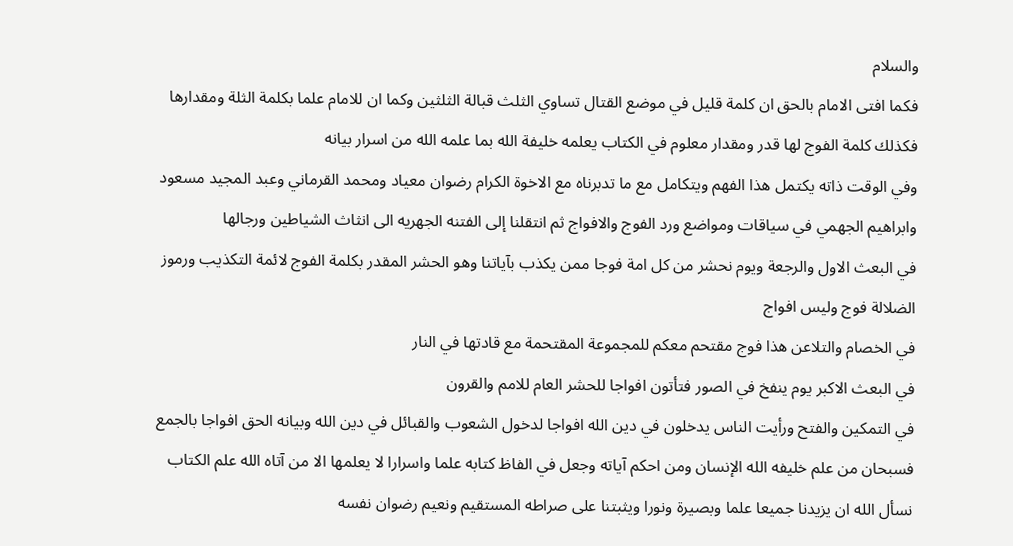والسلام
فكما افتى الامام بالحق ان كلمة قليل في موضع القتال تساوي الثلث قبالة الثلثين وكما ان للامام علما بكلمة الثلة ومقدارها فكذلك كلمة الفوج لها قدر ومقدار معلوم في الكتاب يعلمه خليفة الله بما علمه الله من اسرار بيانه
وفي الوقت ذاته يكتمل هذا الفهم ويتكامل مع ما تدبرناه مع الاخوة الكرام رضوان معياد ومحمد القرماني وعبد المجيد مسعود وابراهيم الجهمي في سياقات ومواضع ورد الفوج والافواج ثم انتقلنا إلى الفتنه الجهريه الى انثاث الشياطين ورجالها
في البعث الاول والرجعة ويوم نحشر من كل امة فوجا ممن يكذب بآياتنا وهو الحشر المقدر بكلمة الفوج لائمة التكذيب ورموز الضلالة فوج وليس افواج
في الخصام والتلاعن هذا فوج مقتحم معكم للمجموعة المقتحمة مع قادتها في النار
في البعث الاكبر يوم ينفخ في الصور فتأتون افواجا للحشر العام للامم والقرون
في التمكين والفتح ورأيت الناس يدخلون في دين الله افواجا لدخول الشعوب والقبائل في دين الله وبيانه الحق افواجا بالجمع
فسبحان من علم خليفه الله الإنسان ومن احكم آياته وجعل في الفاظ كتابه علما واسرارا لا يعلمها الا من آتاه الله علم الكتاب نسأل الله ان يزيدنا جميعا علما وبصيرة ونورا ويثبتنا على صراطه المستقيم ونعيم رضوان نفسه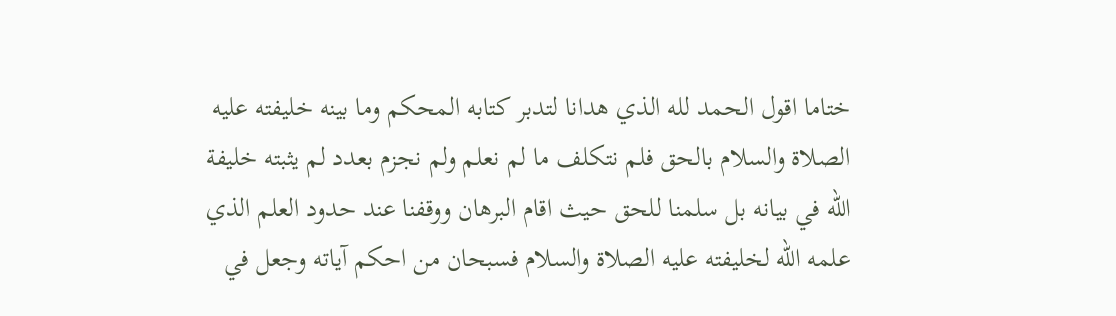ختاما اقول الحمد لله الذي هدانا لتدبر كتابه المحكم وما بينه خليفته عليه الصلاة والسلام بالحق فلم نتكلف ما لم نعلم ولم نجزم بعدد لم يثبته خليفة الله في بيانه بل سلمنا للحق حيث اقام البرهان ووقفنا عند حدود العلم الذي علمه الله لخليفته عليه الصلاة والسلام فسبحان من احكم آياته وجعل في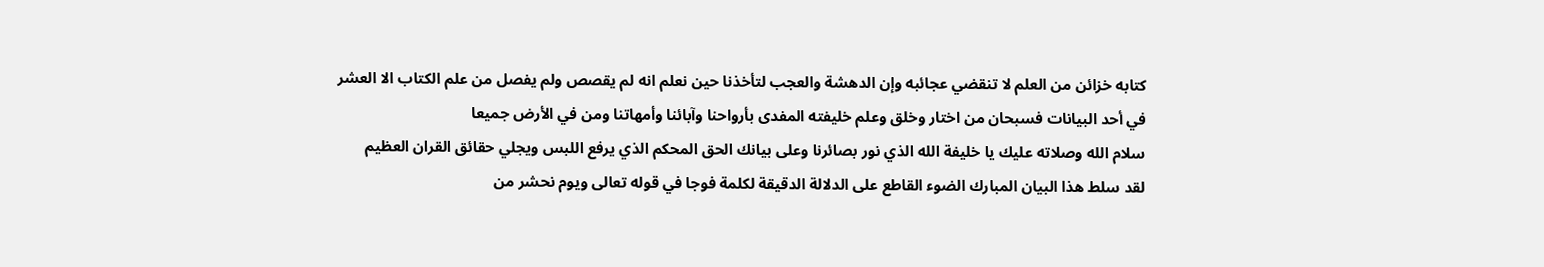كتابه خزائن من العلم لا تنقضي عجائبه وإن الدهشة والعجب لتأخذنا حين نعلم انه لم يقصص ولم يفصل من علم الكتاب الا العشر في أحد البيانات فسبحان من اختار وخلق وعلم خليفته المفدى بأرواحنا وآبائنا وأمهاتنا ومن في الأرض جميعا
سلام الله وصلاته عليك يا خليفة الله الذي نور بصائرنا وعلى بيانك الحق المحكم الذي يرفع اللبس ويجلي حقائق القران العظيم
لقد سلط هذا البيان المبارك الضوء القاطع على الدلالة الدقيقة لكلمة فوجا في قوله تعالى ويوم نحشر من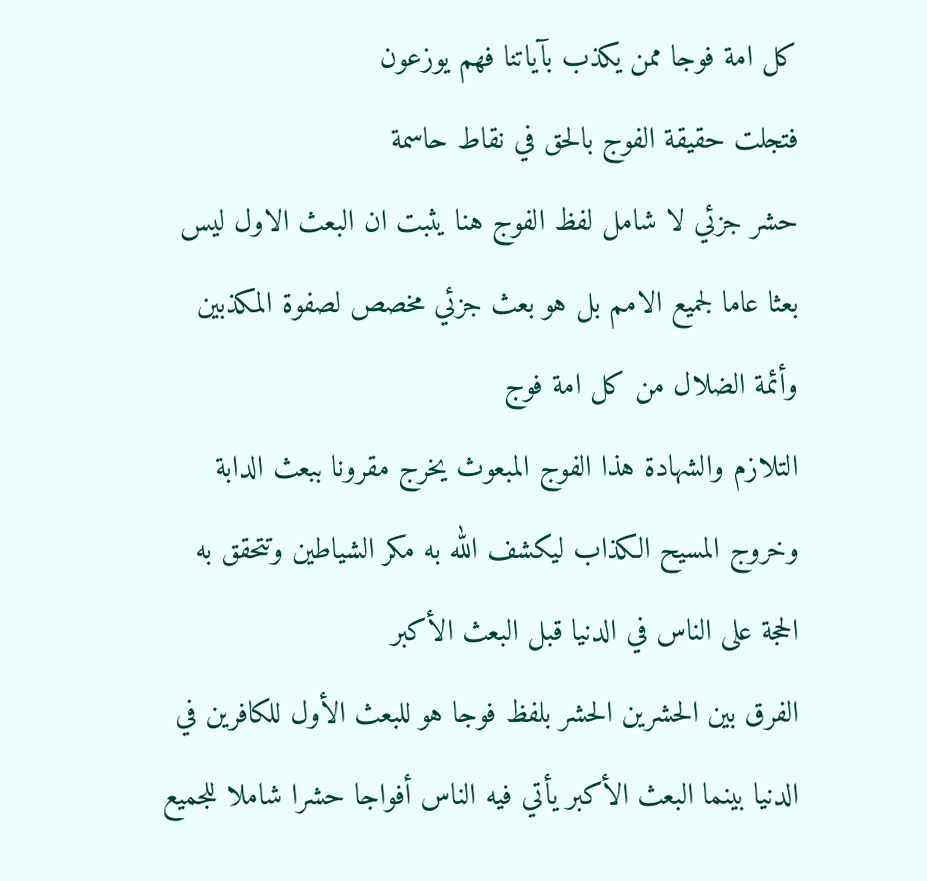كل امة فوجا ممن يكذب بآياتنا فهم يوزعون
فتجلت حقيقة الفوج بالحق في نقاط حاسمة
حشر جزئي لا شامل لفظ الفوج هنا يثبت ان البعث الاول ليس بعثا عاما لجميع الامم بل هو بعث جزئي مخصص لصفوة المكذبين وأئمة الضلال من كل امة فوج
التلازم والشهادة هذا الفوج المبعوث يخرج مقرونا ببعث الدابة وخروج المسيح الكذاب ليكشف الله به مكر الشياطين وتتحقق به الحجة على الناس في الدنيا قبل البعث الأكبر
الفرق بين الحشرين الحشر بلفظ فوجا هو للبعث الأول للكافرين في الدنيا بينما البعث الأكبر يأتي فيه الناس أفواجا حشرا شاملا للجميع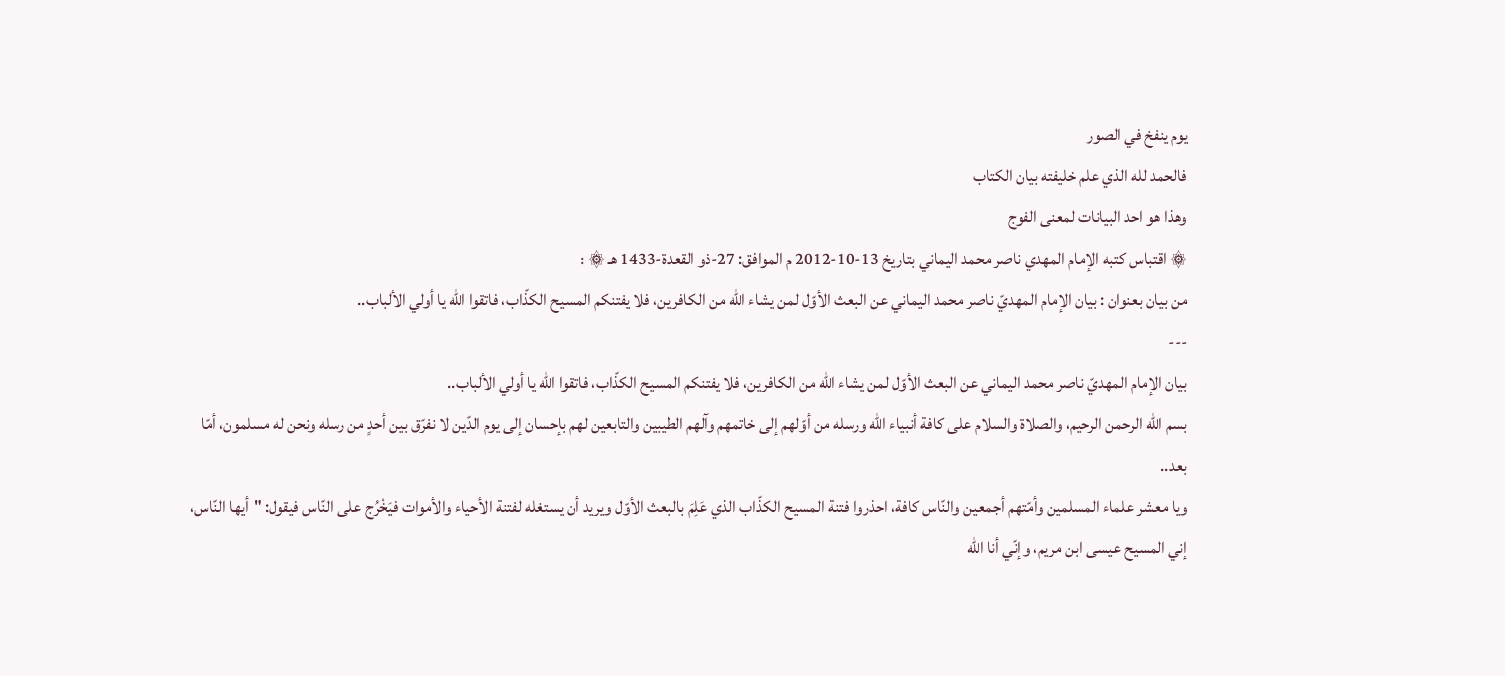يوم ينفخ في الصور
فالحمد لله الذي علم خليفته بيان الكتاب
وهذا هو احد البيانات لمعنى الفوج
۞ اقتباس كتبه الإمام المهدي ناصر محمد اليماني بتاريخ 13-10-2012 م الموافق: 27-ذو القعدة-1433 هـ ۞ :
من بيان بعنوان : بيان الإمام المهديّ ناصر محمد اليماني عن البعث الأوّل لمن يشاء الله من الكافرين، فلا يفتنكم المسيح الكذّاب، فاتقوا الله يا أولي الألباب..
---
بيان الإمام المهديّ ناصر محمد اليماني عن البعث الأوّل لمن يشاء الله من الكافرين، فلا يفتنكم المسيح الكذّاب، فاتقوا الله يا أولي الألباب..
بسم الله الرحمن الرحيم، والصلاة والسلام على كافة أنبياء الله ورسله من أوّلهم إلى خاتمهم وآلهم الطيبين والتابعين لهم بإحسان إلى يوم الدّين لا نفرّق بين أحدٍ من رسله ونحن له مسلمون، أمّا بعد..
ويا معشر علماء المسلمين وأمّتهم أجمعين والنّاس كافة، احذروا فتنة المسيح الكذّاب الذي عَلِمَ بالبعث الأوّل ويريد أن يستغله لفتنة الأحياء والأموات فيَخْرُج على النّاس فيقول: "أيها النّاس، إني المسيح عيسى ابن مريم، وإنّي أنا الله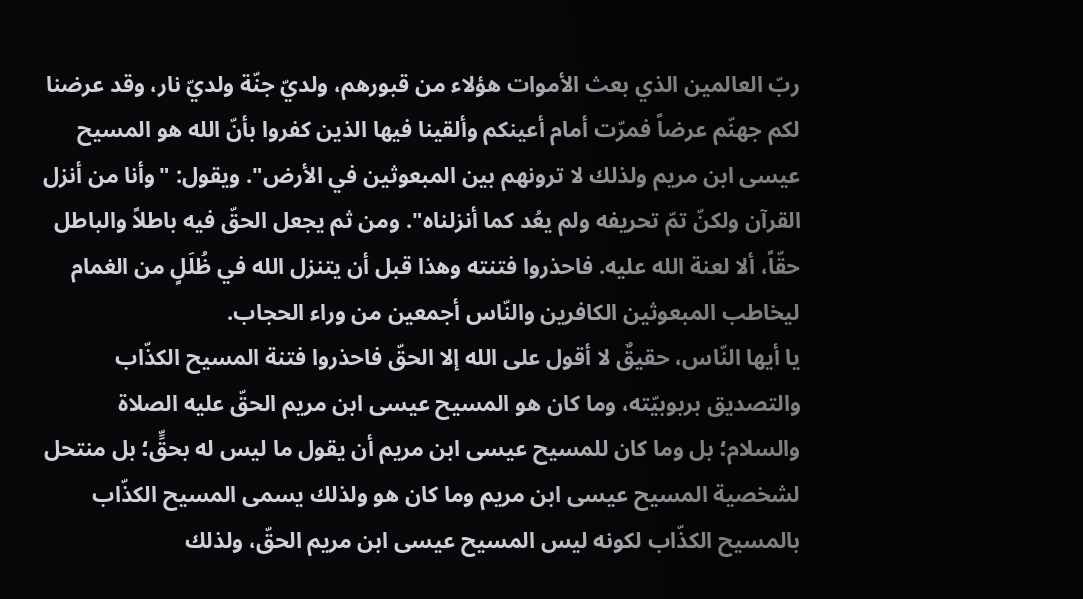ربّ العالمين الذي بعث الأموات هؤلاء من قبورهم، ولديّ جنّة ولديّ نار، وقد عرضنا لكم جهنّم عرضاً فمرّت أمام أعينكم وألقينا فيها الذين كفروا بأنّ الله هو المسيح عيسى ابن مريم ولذلك لا ترونهم بين المبعوثين في الأرض". ويقول: "وأنا من أنزل القرآن ولكنّ تمّ تحريفه ولم يعُد كما أنزلناه". ومن ثم يجعل الحقّ فيه باطلاً والباطل حقّاً، ألا لعنة الله عليه. فاحذروا فتنته وهذا قبل أن يتنزل الله في ظُلَلٍ من الغمام ليخاطب المبعوثين الكافرين والنّاس أجمعين من وراء الحجاب.
يا أيها النّاس، حقيقٌ لا أقول على الله إلا الحقّ فاحذروا فتنة المسيح الكذّاب والتصديق بربوبيّته، وما كان هو المسيح عيسى ابن مريم الحقّ عليه الصلاة والسلام؛ بل وما كان للمسيح عيسى ابن مريم أن يقول ما ليس له بحقٍّ؛ بل منتحل لشخصية المسيح عيسى ابن مريم وما كان هو ولذلك يسمى المسيح الكذّاب بالمسيح الكذّاب لكونه ليس المسيح عيسى ابن مريم الحقّ، ولذلك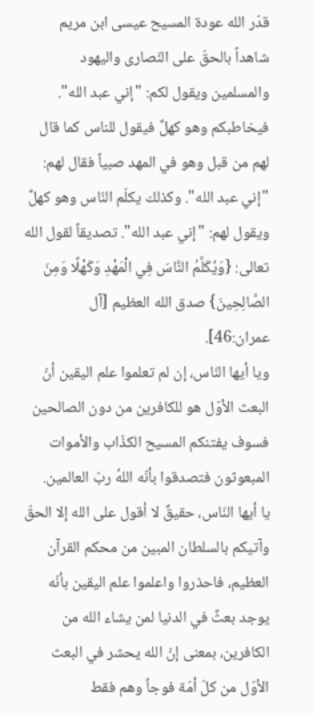قدّر الله عودة المسيح عيسى ابن مريم شاهداً بالحقّ على النّصارى واليهود والمسلمين ويقول لكم: "إني عبد الله". فيخاطبكم وهو كهلٌ فيقول للناس كما قال لهم من قبل وهو في المهد صبياً فقال لهم: "إني عبد الله". وكذلك يكلّم النّاس وهو كهلٌ ويقول لهم: "إني عبد الله". تصديقاً لقول الله تعالى: {وَيُكَلِّمُ النَّاسَ فِي الْمَهْدِ وَكَهْلًا وَمِنَ الصَّالِحِينَ} صدق الله العظيم [آل عمران:46].
ويا أيها النّاس، إن لم تعلموا علم اليقين أنّ البعث الأوّل هو للكافرين من دون الصالحين فسوف يفتنكم المسيح الكذّاب والأموات المبعوثون فتصدقوا بأنّه اللهُ ربّ العالمين.
يا أيها النّاس، حقيقٌ لا أقول على الله إلا الحقّ وآتيكم بالسلطان المبين من محكم القرآن العظيم، فاحذروا واعلموا علم اليقين بأنّه يوجد بعثٌ في الدنيا لمن يشاء الله من الكافرين، بمعنى إنّ الله يحشر في البعث الأوّل من كلّ أمّة فوجاً وهم فقط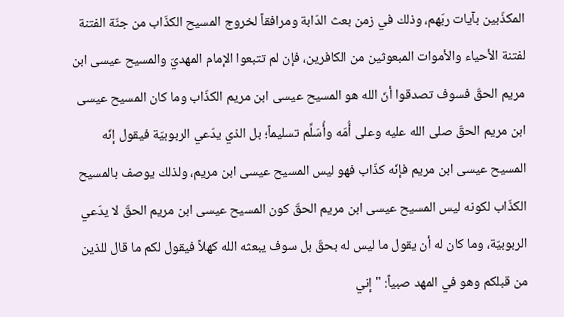المكذّبين بآيات ربّهم، وذلك في زمن بعث الدّابة ومرافقاً لخروج المسيح الكذّاب من جنّة الفتنة لفتنة الأحياء والأموات المبعوثين من الكافرين، فإن لم تتبعوا الإمام المهديّ والمسيح عيسى ابن مريم الحقّ فسوف تصدقوا أنّ الله هو المسيح عيسى ابن مريم الكذّاب وما كان المسيح عيسى ابن مريم الحقّ صلى الله عليه وعلى أُمّه وأُسَلِّم تسليماً؛ بل الذي يدّعي الربوبيّة فيقول إنّه المسيح عيسى ابن مريم فإنّه كذّاب فهو ليس المسيح عيسى ابن مريم، ولذلك يوصف بالمسيح الكذّاب لكونه ليس المسيح عيسى ابن مريم الحقّ كون المسيح عيسى ابن مريم الحقّ لا يدّعي الربوبيّة، وما كان له أن يقول ما ليس له بحقّ بل سوف يبعثه الله كهلاً فيقول لكم ما قال للذين من قبلكم وهو في المهد صبياً: "إني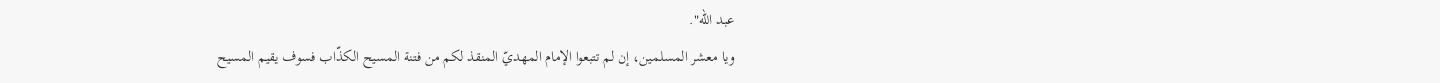عبد الله".
ويا معشر المسلمين، إن لم تتبعوا الإمام المهديّ المنقذ لكم من فتنة المسيح الكذّاب فسوف يقيم المسيح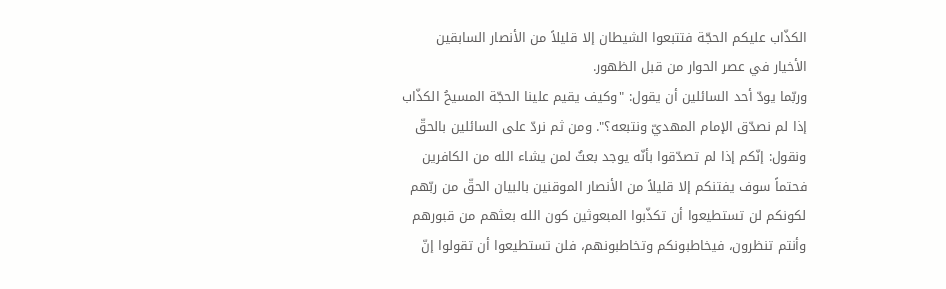الكذّاب عليكم الحجّة فتتبعوا الشيطان إلا قليلاً من الأنصار السابقين الأخيار في عصر الحوار من قبل الظهور.
وربّما يودّ أحد السائلين أن يقول: "وكيف يقيم علينا الحجّة المسيحُ الكذّاب إذا لم نصدّق الإمام المهديّ ونتبعه؟". ومن ثم نردّ على السائلين بالحقّ ونقول: إنّكم إذا لم تصدّقوا بأنّه يوجد بعثٌ لمن يشاء الله من الكافرين فحتماً سوف يفتنكم إلا قليلاً من الأنصار الموقنين بالبيان الحقّ من ربّهم لكونكم لن تستطيعوا أن تكذّبوا المبعوثين كون الله بعثهم من قبورهم وأنتم تنظرون، فيخاطبونكم وتخاطبونهم، فلن تستطيعوا أن تقولوا إنّ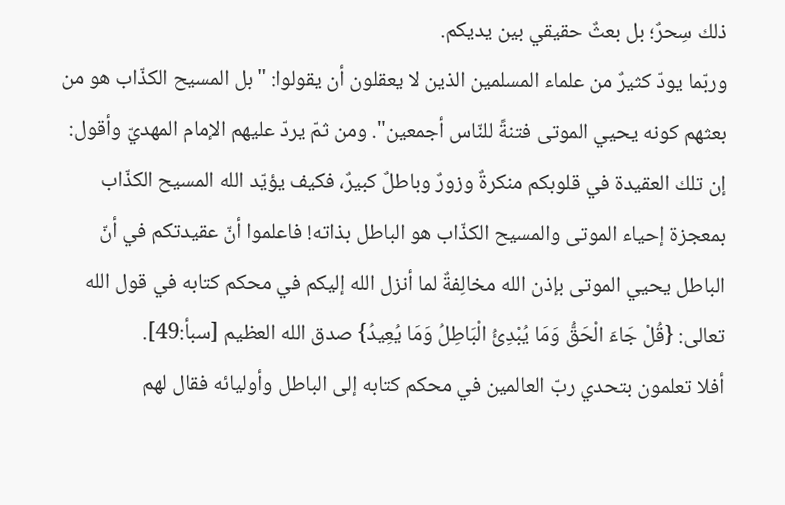ذلك سِحرٌ؛ بل بعثٌ حقيقي بين يديكم.
وربّما يودّ كثيرٌ من علماء المسلمين الذين لا يعقلون أن يقولوا: "بل المسيح الكذّاب هو من بعثهم كونه يحيي الموتى فتنةً للنّاس أجمعين". ومن ثمّ يردّ عليهم الإمام المهديّ وأقول: إن تلك العقيدة في قلوبكم منكرةٌ وزورٌ وباطلٌ كبيرٌ، فكيف يؤيّد الله المسيح الكذّاب بمعجزة إحياء الموتى والمسيح الكذّاب هو الباطل بذاته! فاعلموا أنّ عقيدتكم في أنّ الباطل يحيي الموتى بإذن الله مخالِفةٌ لما أنزل الله إليكم في محكم كتابه في قول الله تعالى: {قُلْ جَاءَ الْحَقُّ وَمَا يُبْدِئُ الْبَاطِلُ وَمَا يُعِيدُ} صدق الله العظيم [سبأ:49].
أفلا تعلمون بتحدي ربّ العالمين في محكم كتابه إلى الباطل وأوليائه فقال لهم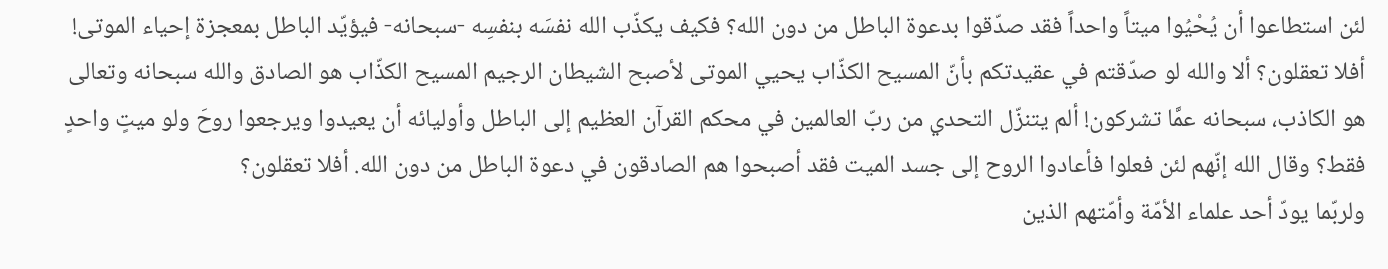لئن استطاعوا أن يُحْيُوا ميتاً واحداً فقد صدّقوا بدعوة الباطل من دون الله؟ فكيف يكذّب الله نفسَه بنفسِه -سبحانه- فيؤيّد الباطل بمعجزة إحياء الموتى! أفلا تعقلون؟ ألا والله لو صدّقتم في عقيدتكم بأنّ المسيح الكذّاب يحيي الموتى لأصبح الشيطان الرجيم المسيح الكذّاب هو الصادق والله سبحانه وتعالى هو الكاذب، سبحانه عمَّا تشركون! ألم يتنزّل التحدي من ربّ العالمين في محكم القرآن العظيم إلى الباطل وأوليائه أن يعيدوا ويرجعوا روحَ ولو ميتٍ واحدٍ فقط؟ وقال الله إنّهم لئن فعلوا فأعادوا الروح إلى جسد الميت فقد أصبحوا هم الصادقون في دعوة الباطل من دون الله. أفلا تعقلون؟
ولربّما يودّ أحد علماء الأمّة وأمّتهم الذين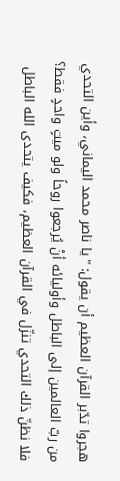هجروا تدّبر القرآن العظيم أن يقول: "يا ناصر محمد اليماني، وأين التحدي من ربّ العالمين إلى الباطل وأوليائه أنْ يُرجعوا روحاً ولو ميتٍ واحدٍ فقط؟ فلا نظنّ ذلك التحدي تنزّل في القرآن العظيم، فكيف يتحدى الله الباطل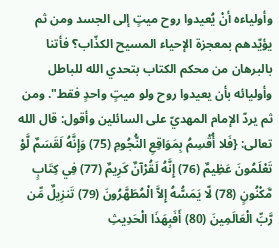وأولياءه أنْ يُعيدوا روح ميتٍ إلى الجسد ومن ثم يؤيّدهم بمعجزة الإحياء المسيح الكذّاب؟ فأتنا بالبرهان من محكم الكتاب بتحدي الله للباطل وأوليائه بأن يعيدوا روح ولو ميتٍ واحدٍ فقط". ومن ثم يردّ الإمام المهديّ على السائلين وأقول: قال الله تعالى: {فَلا أُقْسِمُ بِمَوَاقِعِ النُّجُومِ (75) وَإِنَّهُ لَقَسَمٌ لَّوْ تَعْلَمُونَ عَظِيمٌ (76) إِنَّهُ لَقُرْآنٌ كَرِيمٌ (77) فِي كِتَابٍ مَّكْنُونٍ (78) لّا يَمَسُّهُ إِلاَّ الْمُطَهَّرُونَ (79) تَنزِيلٌ مِّن رَّبِّ الْعَالَمِينَ (80) أَفَبِهَذَا الْحَدِيثِ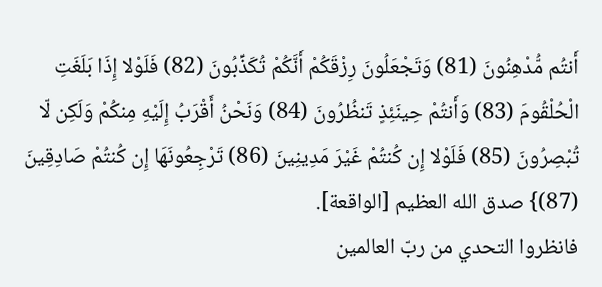أَنتُم مُّدْهِنُونَ (81) وَتَجْعَلُونَ رِزْقَكُمْ أَنَّكُمْ تُكَذِّبُونَ (82) فَلَوْلا إِذَا بَلَغَتِ الْحُلْقُومَ (83) وَأَنتُمْ حِينَئِذٍ تَنظُرُونَ (84) وَنَحْنُ أَقْرَبُ إِلَيْهِ مِنكُمْ وَلَكِن لّا تُبْصِرُونَ (85) فَلَوْلا إِن كُنتُمْ غَيْرَ مَدِينِينَ (86) تَرْجِعُونَهَا إِن كُنتُمْ صَادِقِينَ (87)} صدق الله العظيم [الواقعة].
فانظروا التحدي من ربّ العالمين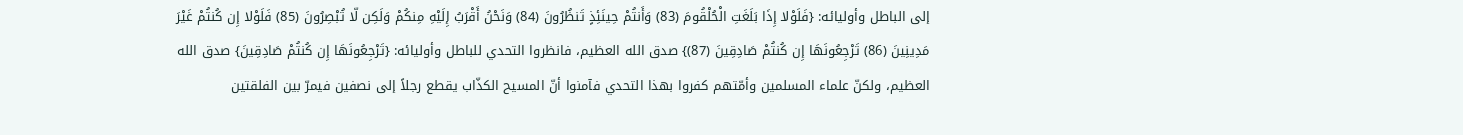إلى الباطل وأوليائه: {فَلَوْلا إِذَا بَلَغَتِ الْحُلْقُومَ (83) وَأَنتُمْ حِينَئِذٍ تَنظُرُونَ (84) وَنَحْنُ أَقْرَبُ إِلَيْهِ مِنكُمْ وَلَكِن لّا تُبْصِرُونَ (85) فَلَوْلا إِن كُنتُمْ غَيْرَ مَدِينِينَ (86) تَرْجِعُونَهَا إِن كُنتُمْ صَادِقِينَ (87)} صدق الله العظيم، فانظروا التحدي للباطل وأوليائه: {تَرْجِعُونَهَا إِن كُنتُمْ صَادِقِينَ} صدق الله العظيم، ولكنّ علماء المسلمين وأمّتهم كفروا بهذا التحدي فآمنوا أنّ المسيح الكذّاب يقطع رجلاً إلى نصفين فيمرّ بين الفلقتين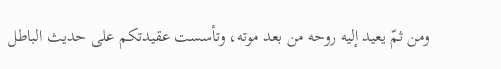ومن ثمّ يعيد إليه روحه من بعد موته، وتأسست عقيدتكم على حديث الباطل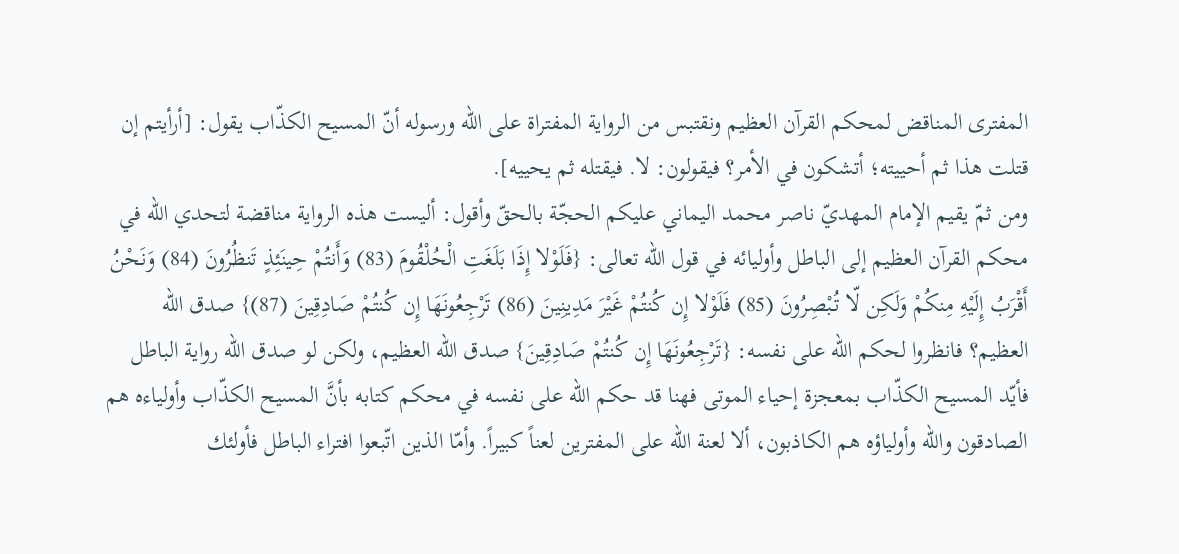المفترى المناقض لمحكم القرآن العظيم ونقتبس من الرواية المفتراة على الله ورسوله أنّ المسيح الكذّاب يقول: [أرأيتم إن قتلت هذا ثم أحييته؛ أتشكون في الأمر؟ فيقولون: لا. فيقتله ثم يحييه].
ومن ثمّ يقيم الإمام المهديّ ناصر محمد اليماني عليكم الحجّة بالحقّ وأقول: أليست هذه الرواية مناقضة لتحدي الله في محكم القرآن العظيم إلى الباطل وأوليائه في قول الله تعالى: {فَلَوْلا إِذَا بَلَغَتِ الْحُلْقُومَ (83) وَأَنتُمْ حِينَئِذٍ تَنظُرُونَ (84) وَنَحْنُ أَقْرَبُ إِلَيْهِ مِنكُمْ وَلَكِن لّا تُبْصِرُونَ (85) فَلَوْلا إِن كُنتُمْ غَيْرَ مَدِينِينَ (86) تَرْجِعُونَهَا إِن كُنتُمْ صَادِقِينَ (87)} صدق الله العظيم؟ فانظروا لحكم الله على نفسه: {تَرْجِعُونَهَا إِن كُنتُمْ صَادِقِينَ} صدق الله العظيم، ولكن لو صدق الله رواية الباطل فأيّد المسيح الكذّاب بمعجزة إحياء الموتى فهنا قد حكم الله على نفسه في محكم كتابه بأنَّ المسيح الكذّاب وأولياءه هم الصادقون والله وأولياؤه هم الكاذبون، ألا لعنة الله على المفترين لعناً كبيراً. وأمّا الذين اتّبعوا افتراء الباطل فأولئك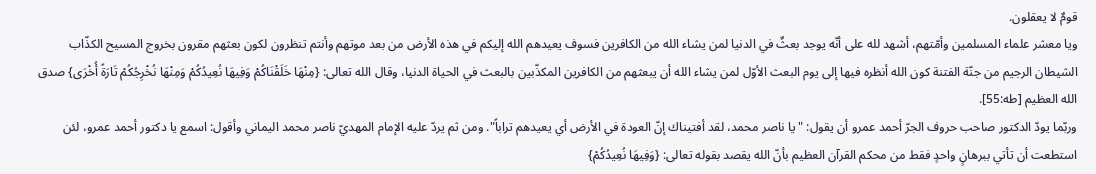قومٌ لا يعقلون.
ويا معشر علماء المسلمين وأمّتهم، أشهد لله على أنّه يوجد بعثٌ في الدنيا لمن يشاء الله من الكافرين فسوف يعيدهم الله إليكم في هذه الأرض من بعد موتهم وأنتم تنظرون لكون بعثهم مقرون بخروج المسيح الكذّاب الشيطان الرجيم من جنّة الفتنة كون الله أنظره فيها إلى يوم البعث الأوّل لمن يشاء الله أن يبعثهم من الكافرين المكذّبين بالبعث في الحياة الدنيا، وقال الله تعالى: {مِنْهَا خَلَقْنَاكُمْ وَفِيهَا نُعِيدُكُمْ وَمِنْهَا نُخْرِجُكُمْ تَارَةً أُخْرَى} صدق الله العظيم [طه:55].
وربّما يودّ الدكتور صاحب حروف الجرّ أحمد عمرو أن يقول: "يا ناصر محمد، لقد أفتيناك إنّ العودة في الأرض أي يعيدهم تراباً". ومن ثم يردّ عليه الإمام المهديّ ناصر محمد اليماني وأقول: اسمع يا دكتور أحمد عمرو، لئن استطعت أن تأتي ببرهانٍ واحدٍ فقط من محكم القرآن العظيم بأنّ الله يقصد بقوله تعالى: {وَفِيهَا نُعِيدُكُمْ}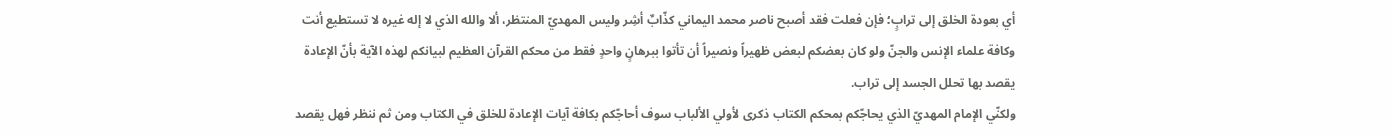أي بعودة الخلق إلى ترابٍ؛ فإن فعلت فقد أصبح ناصر محمد اليماني كذّابٌ أشِر وليس المهديّ المنتظر، ألا والله الذي لا إله غيره لا تستطيع أنت وكافة علماء الإنس والجنّ ولو كان بعضكم لبعض ظهيراً ونصيراً أن تأتوا ببرهانٍ واحدٍ فقط من محكم القرآن العظيم لبيانكم لهذه الآية بأنّ الإعادة يقصد بها تحلل الجسد إلى تراب.
ولكنّي الإمام المهديّ الذي يحاجّكم بمحكم الكتاب ذكرى لأولي الألباب سوف أحاجّكم بكافة آيات الإعادة للخلق في الكتاب ومن ثم ننظر فهل يقصد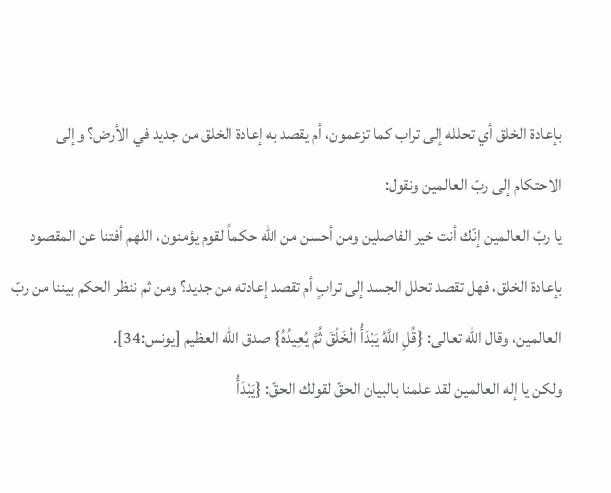بإعادة الخلق أي تحلله إلى تراب كما تزعمون، أم يقصد به إعادة الخلق من جديد في الأرض؟ وإلى الاحتكام إلى ربّ العالمين ونقول:
يا ربّ العالمين إنّك أنت خير الفاصلين ومن أحسن من الله حكماً لقوم يؤمنون، اللهم أفتنا عن المقصود بإعادة الخلق، فهل تقصد تحلل الجسد إلى ترابٍ أم تقصد إعادته من جديد؟ ومن ثم ننظر الحكم بيننا من ربّ العالمين، وقال الله تعالى: {قُلِ اللَّهُ يَبْدَأُ الْخَلْقَ ثُمَّ يُعِيدُهُ} صدق الله العظيم [يونس:34].
ولكن يا إله العالمين لقد علمنا بالبيان الحقّ لقولك الحقّ: {يَبْدَأُ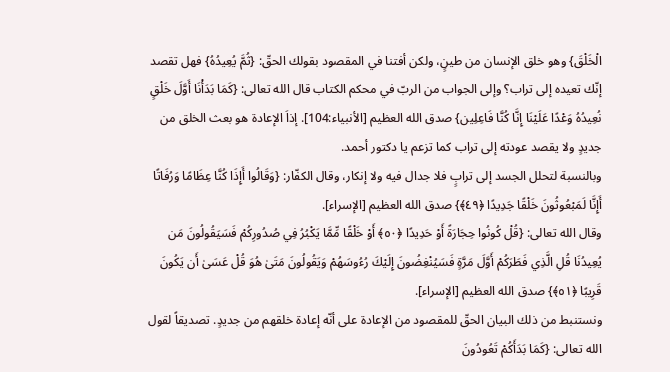الْخَلْقَ} وهو خلق الإنسان من طينٍ، ولكن أفتنا في المقصود بقولك الحقّ: {ثُمَّ يُعِيدُهُ} فهل تقصد إنّك تعيده إلى تراب؟ وإلى الجواب من الربّ في محكم الكتاب قال الله تعالى: {كَمَا بَدَأْنَا أَوَّلَ خَلْقٍ نُعِيدُهُ وَعْدًا عَلَيْنَا إِنَّا كُنَّا فَاعِلِين} صدق الله العظيم [الأنبياء:104]. إذاَ الإعادة هو بعث الخلق من جديدٍ ولا يقصد عودته إلى تراب كما تزعم يا دكتور أحمد.
وبالنسبة لتحلل الجسد إلى ترابٍ فلا جدال فيه ولا إنكار، وقال الكفّار: {وَقَالُوا أَإِذَا كُنَّا عِظَامًا وَرُفَاتًا أَإِنَّا لَمَبْعُوثُونَ خَلْقًا جَدِيدًا ﴿٤٩﴾} صدق الله العظيم [الإسراء].
وقال الله تعالى: {قُلْ كُونُوا حِجَارَةً أَوْ حَدِيدًا ﴿٥٠﴾ أَوْ خَلْقًا مِّمَّا يَكْبُرُ فِي صُدُورِكُمْ فَسَيَقُولُونَ مَن يُعِيدُنَا قُلِ الَّذِي فَطَرَكُمْ أَوَّلَ مَرَّةٍ فَسَيُنْغِضُونَ إِلَيْكَ رُءُوسَهُمْ وَيَقُولُونَ مَتَىٰ هُوَ قُلْ عَسَىٰ أَن يَكُونَ قَرِيبًا ﴿٥١﴾} صدق الله العظيم [الإسراء].
ونستنبط من ذلك البيان الحقّ للمقصود من الإعادة على أنّه إعادة خلقهم من جديدٍ. تصديقاً لقول الله تعالى: {كَمَا بَدَأَكُمْ تَعُودُونَ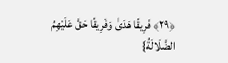﴿٢٩﴾ فَرِيقًا هَدَىٰ وَفَرِيقًا حَقَّ عَلَيْهِمُ الضَّلَالَةُ}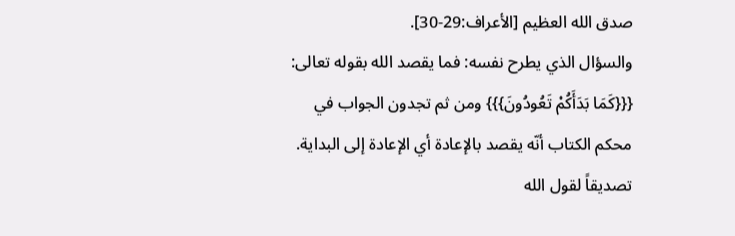صدق الله العظيم [الأعراف:29-30].
والسؤال الذي يطرح نفسه: فما يقصد الله بقوله تعالى: {{{كَمَا بَدَأَكُمْ تَعُودُونَ}}} ومن ثم تجدون الجواب في محكم الكتاب أنّه يقصد بالإعادة أي الإعادة إلى البداية. تصديقاً لقول الله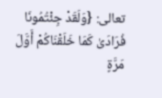تعالى: {وَلَقَدْ جِئْتُمُونَا فُرَادَىٰ كَمَا خَلَقْنَاكُمْ أَوَّلَ مَرَّةٍ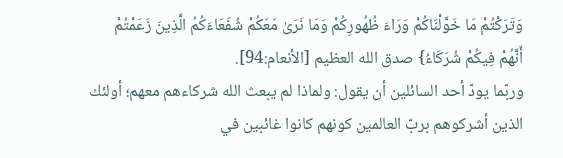وَتَرَكْتُمْ مَا خَوَّلْنَاكُمْ وَرَاءَ ظُهُورِكُمْ وَمَا نَرَىٰ مَعَكُمْ شُفَعَاءَكُمُ الَّذِينَ زَعَمْتُمْ أَنَّهُمْ فِيكُمْ شُرَكَاءُ} صدق الله العظيم [الأنعام:94].
وربّما يودّ أحد السائلين أن يقول: ولماذا لم يبعث الله شركاءهم معهم؛ أولئك الذين أشركوهم بربّ العالمين كونهم كانوا غائبين في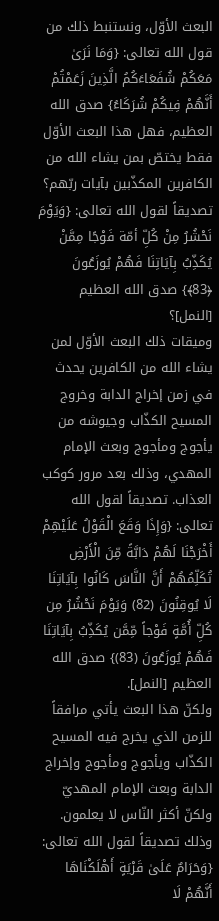البعث الأوّل، ونستنبط ذلك من قول الله تعالى: {وَمَا نَرَىٰ مَعَكُمْ شُفَعَاءَكُمُ الَّذِينَ زَعَمْتُمْ أَنَّهُمْ فِيكُمْ شُرَكَاءُ} صدق الله العظيم، فهل هذا البعث الأوّل فقط يختصّ بمن يشاء الله من الكافرين المكذّبين بآيات ربّهم؟ تصديقاً لقول الله تعالى: {وَيَوْمَ نَحْشُرُ مِنْ كُلِّ أمّة فَوْجًا مِمَّنْ يُكَذِّبُ بِآيَاتِنَا فَهُمْ يُوزَعُونَ ﴿83﴾} صدق الله العظيم [النمل]؟
وميقات ذلك البعث الأوّل لمن يشاء الله من الكافرين يحدث في زمن إخراج الدابة وخروج المسيح الكذّاب وجيوشه من يأجوج ومأجوج وبعث الإمام المهدي، وذلك بعد مرور كوكب العذاب. تصديقاً لقول الله تعالى: {وَإِذَا وَقَعَ الْقَوْلُ عَلَيْهِمْ أَخْرَجْنَا لَهُمْ دَابَّةً مِّنَ الْأَرْضِ تُكَلِّمُهُمْ أَنَّ النَّاسَ كَانُوا بِآيَاتِنَا لَا يُوقِنُونَ (82) وَيَوْمَ نَحْشُرُ مِن كُلِّ أُمَّةٍ فَوْجاً مِّمَّن يُكَذِّبُ بِآيَاتِنَا فَهُمْ يُوزَعُونَ (83)} صدق الله العظيم [النمل].
ولكنّ هذا البعث يأتي مرافقاً للزمن الذي يخرج فيه المسيح الكذّاب ويأجوج ومأجوج وإخراج الدابة وبعث الإمام المهديّ ولكنّ أكثر النّاس لا يعلمون. وذلك تصديقاً لقول الله تعالى: {وَحَرَامٌ عَلَىٰ قَرْيَةٍ أَهْلَكْنَاهَا أَنَّهُمْ لَا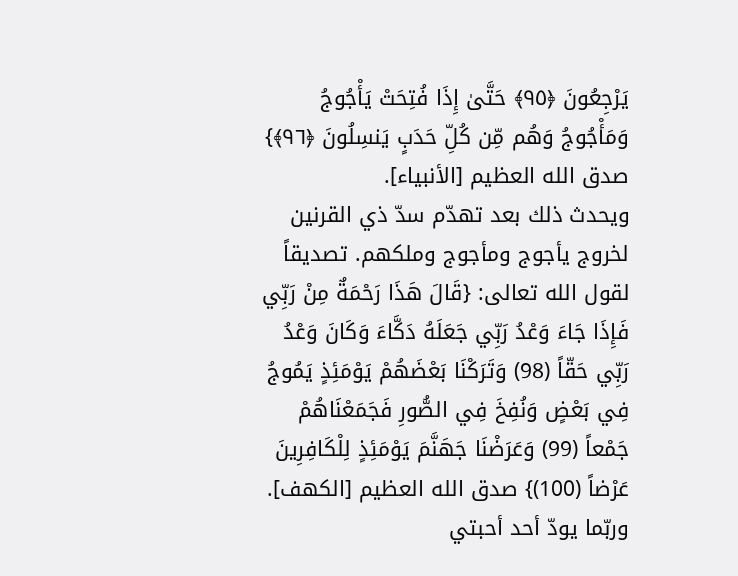يَرْجِعُونَ ﴿٩٥﴾ حَتَّىٰ إِذَا فُتِحَتْ يَأْجُوجُ وَمَأْجُوجُ وَهُم مِّن كُلِّ حَدَبٍ يَنسِلُونَ ﴿٩٦﴾} صدق الله العظيم [الأنبياء].
ويحدث ذلك بعد تهدّم سدّ ذي القرنين لخروج يأجوج ومأجوج وملكهم. تصديقاً لقول الله تعالى: {قَالَ هَذَا رَحْمَةٌ مِنْ رَبِّي فَإِذَا جَاءَ وَعْدُ رَبِّي جَعَلَهُ دَكَّاءَ وَكَانَ وَعْدُ رَبِّي حَقّاً (98) وَتَرَكْنَا بَعْضَهُمْ يَوْمَئِذٍ يَمُوجُ فِي بَعْضٍ وَنُفِخَ فِي الصُّورِ فَجَمَعْنَاهُمْ جَمْعاً (99) وَعَرَضْنَا جَهَنَّمَ يَوْمَئِذٍ لِلْكَافِرِينَ عَرْضاً (100)} صدق الله العظيم [الكهف].
وربّما يودّ أحد أحبتي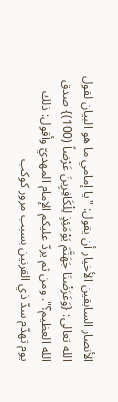الأنصار السابقين الأخيار أن يقول: "يا إمامي ما هو البيان لقول الله تعالى: {وَعَرَضْنَا جَهَنَّمَ يَوْمَئِذٍ لِلْكَافِرِينَ عَرْضاً (100)} صدق الله العظيم؟". ومن ثم يردّ عليكم الإمام المهديّ وأقول: ذلك يوم تهدّم سدّ ذي القرنين بسبب مرور كوكب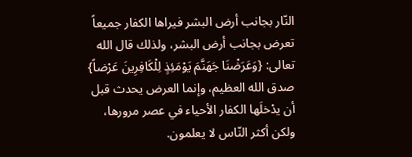النّار بجانب أرض البشر فيراها الكفار جميعاً تعرض بجانب أرض البشر، ولذلك قال الله تعالى: {وَعَرَضْنَا جَهَنَّمَ يَوْمَئِذٍ لِلْكَافِرِينَ عَرْضاً} صدق الله العظيم، وإنما العرض يحدث قبل أن يدْخلَها الكفار الأحياء في عصر مرورها، ولكن أكثر النّاس لا يعلمون.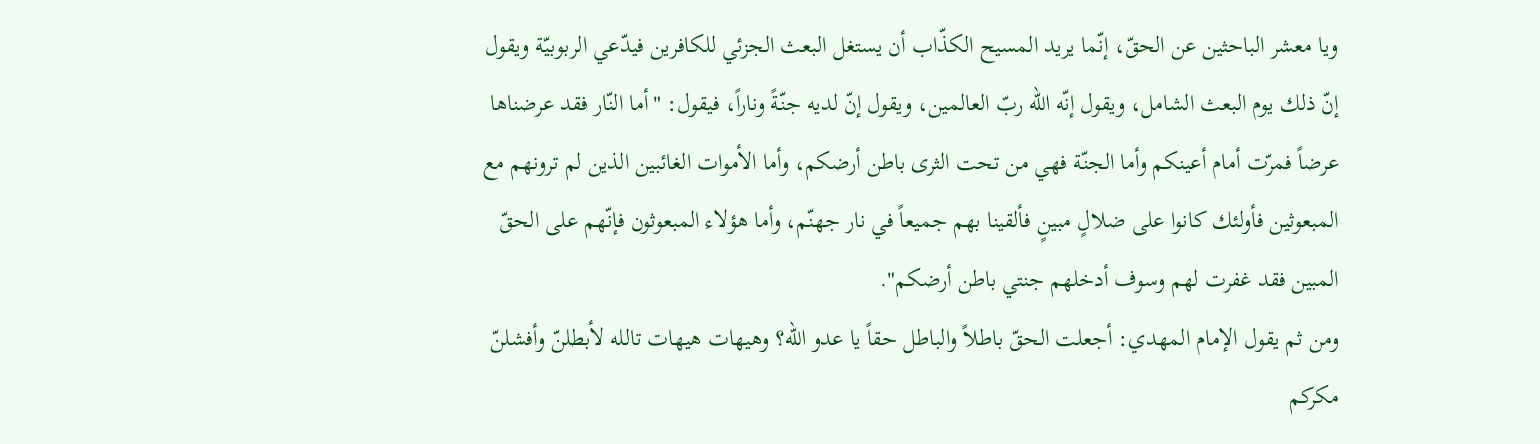ويا معشر الباحثين عن الحقّ، إنّما يريد المسيح الكذّاب أن يستغل البعث الجزئي للكافرين فيدّعي الربوبيّة ويقول إنّ ذلك يوم البعث الشامل، ويقول إنّه الله ربّ العالمين، ويقول إنّ لديه جنّةً وناراً، فيقول: "أما النّار فقد عرضناها عرضاً فمرّت أمام أعينكم وأما الجنّة فهي من تحت الثرى باطن أرضكم، وأما الأموات الغائبين الذين لم ترونهم مع المبعوثين فأولئك كانوا على ضلالٍ مبينٍ فألقينا بهم جميعاً في نار جهنّم، وأما هؤلاء المبعوثون فإنّهم على الحقّ المبين فقد غفرت لهم وسوف أدخلهم جنتي باطن أرضكم".
ومن ثم يقول الإمام المهدي: أجعلت الحقّ باطلاً والباطل حقاً يا عدو الله؟ وهيهات هيهات تالله لأبطلنّ وأفشلنّ مكركم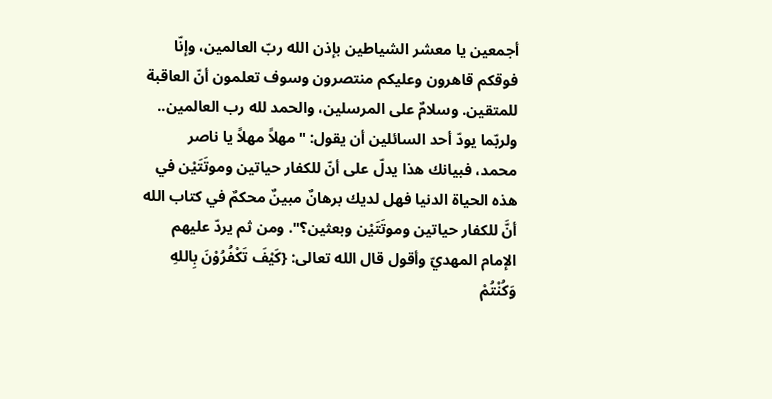أجمعين يا معشر الشياطين بإذن الله ربّ العالمين، وإنّا فوقكم قاهرون وعليكم منتصرون وسوف تعلمون أنّ العاقبة للمتقين. وسلامٌ على المرسلين، والحمد لله رب العالمين..
ولربّما يودّ أحد السائلين أن يقول: "مهلاً مهلاً يا ناصر محمد، فبيانك هذا يدلّ على أنّ للكفار حياتين وموتَتَيْن في هذه الحياة الدنيا فهل لديك برهانٌ مبينٌ محكمٌ في كتاب الله أنَّ للكفار حياتين وموتَتَيْن وبعثين؟". ومن ثم يردّ عليهم الإمام المهديّ وأقول قال الله تعالى: {كَيْفَ تَكْفُرُوْنَ بِاللهِ وَكُنْتُمْ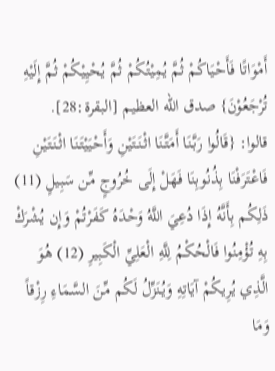أَمْوَاتًا فَأَحْيَاكُمْ ثُمَّ يُمِيْتُكُمْ ثُمَّ يُحْيِيْكُمْ ثُمَّ إِلَيْهِ تُرْجَعُوْنَ} صدق الله العظيم [البقرة:28].
قالوا: {قَالُوا رَبَّنَا أَمَتَّنَا اثْنَتَيْنِ وَأَحْيَيْتَنَا اثْنَتَيْنِ فَاعْتَرَفْنَا بِذُنُوبِنَا فَهَلْ إِلَى خُرُوجٍ مِّن سَبِيلٍ (11) ذَلِكُم بِأَنَّهُ إِذَا دُعِيَ اللَّهُ وَحْدَهُ كَفَرْتُمْ وَإِن يُشْرَكْ بِهِ تُؤْمِنُوا فَالْحُكْمُ لِلَّهِ الْعَلِيِّ الْكَبِيرِ (12) هُوَ الَّذِي يُرِيكُمْ آيَاتِهِ وَيُنَزِّلُ لَكُم مِّنَ السَّمَاءِ رِزْقاً وَمَا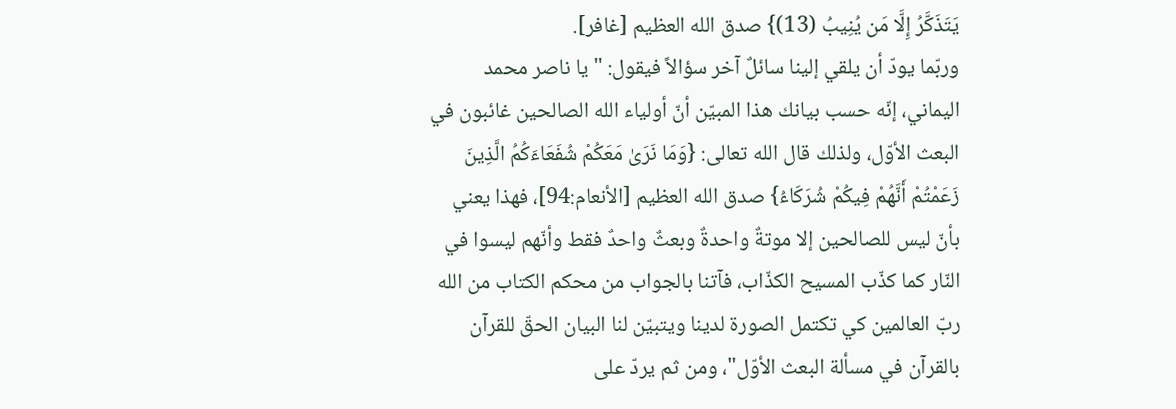يَتَذَكَّرُ إِلَّا مَن يُنِيبُ (13)} صدق الله العظيم [غافر].
وربّما يودّ أن يلقي إلينا سائلٌ آخر سؤالاً فيقول: "يا ناصر محمد اليماني، إنّه حسب بيانك هذا المبيّن أنّ أولياء الله الصالحين غائبون في البعث الأوّل، ولذلك قال الله تعالى: {وَمَا نَرَىٰ مَعَكُمْ شُفَعَاءَكُمُ الَّذِينَ زَعَمْتُمْ أَنَّهُمْ فِيكُمْ شُرَكَاءُ} صدق الله العظيم [الأنعام:94]، فهذا يعني بأنّ ليس للصالحين إلا موتةٌ واحدةٌ وبعثٌ واحدٌ فقط وأنّهم ليسوا في النّار كما كذّب المسيح الكذّاب، فآتنا بالجواب من محكم الكتاب من الله ربّ العالمين كي تكتمل الصورة لدينا ويتبيّن لنا البيان الحقّ للقرآن بالقرآن في مسألة البعث الأوّل"، ومن ثم يردّ على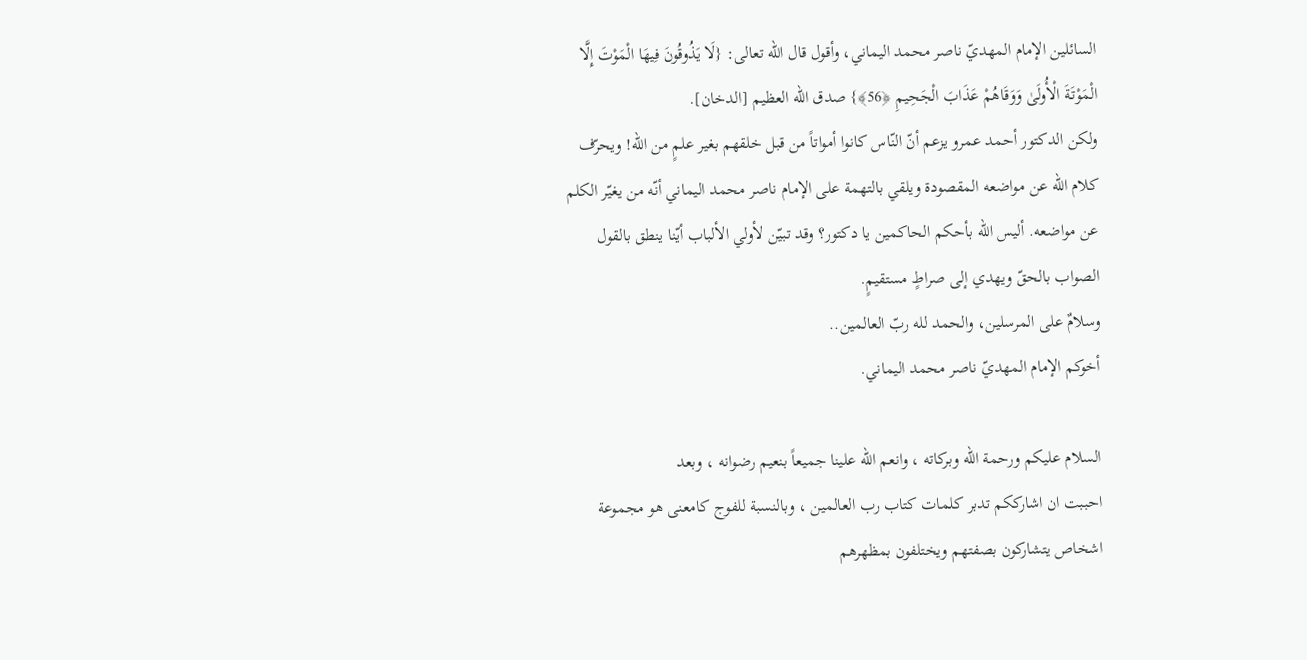السائلين الإمام المهديّ ناصر محمد اليماني، وأقول قال الله تعالى: {لَا يَذُوقُونَ فِيهَا الْمَوْتَ إِلَّا الْمَوْتَةَ الْأُولَىٰ وَوَقَاهُمْ عَذَابَ الْجَحِيمِ ﴿56﴾} صدق الله العظيم [الدخان].
ولكن الدكتور أحمد عمرو يزعم أنّ النّاس كانوا أمواتاً من قبل خلقهم بغير علمٍ من الله! ويحرّف كلام الله عن مواضعه المقصودة ويلقي بالتهمة على الإمام ناصر محمد اليماني أنّه من يغيّر الكلم عن مواضعه. أليس الله بأحكم الحاكمين يا دكتور؟ وقد تبيّن لأولي الألباب أيّنا ينطق بالقول الصواب بالحقّ ويهدي إلى صراطٍ مستقيمٍ.
وسلامٌ على المرسلين، والحمد لله ربّ العالمين..
أخوكم الإمام المهديّ ناصر محمد اليماني.

السلام عليكم ورحمة الله وبركاته ، وانعم الله علينا جميعاً بنعيم رضوانه ، وبعد
احببت ان اشارككم تدبر كلمات كتاب رب العالمين ، وبالنسبة للفوج كامعنى هو مجموعة اشخاص يتشاركون بصفتهم ويختلفون بمظهرهم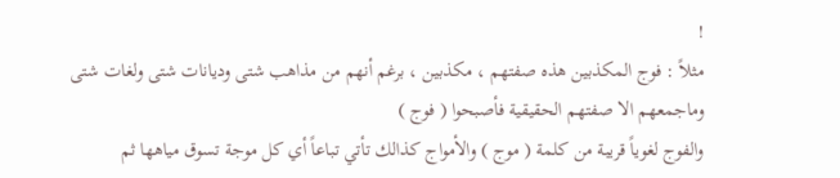!
مثلاً : فوج المكذبين هذه صفتهم ، مكذبين ، برغم أنهم من مذاهب شتى وديانات شتى ولغات شتى
وماجمعهم الا صفتهم الحقيقية فأصبحوا ( فوج )
والفوج لغوياً قريبة من كلمة ( موج ) والأمواج كذالك تأتي تباعاً أي كل موجة تسوق مياهها ثم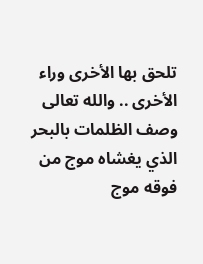تلحق بها الأخرى وراء الأخرى .. والله تعالى وصف الظلمات بالبحر الذي يغشاه موج من فوقه موج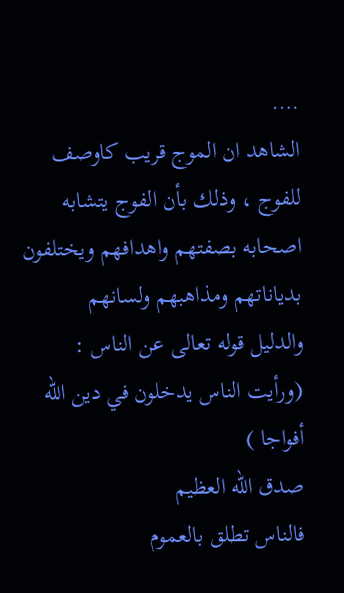….
الشاهد ان الموج قريب كاوصف للفوج ، وذلك بأن الفوج يتشابه اصحابه بصفتهم واهدافهم ويختلفون بدياناتهم ومذاهبهم ولسانهم
والدليل قوله تعالى عن الناس :
(ورأيت الناس يدخلون في دين الله أفواجا )
صدق الله العظيم
فالناس تطلق بالعموم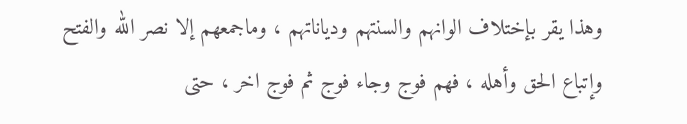وهذا يقر بإختلاف الوانهم والسنتهم ودياناتهم ، وماجمعهم إلا نصر الله والفتح وإتباع الحق وأهله ، فهم فوج وجاء فوج ثم فوج اخر ، حتى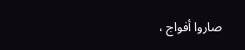صاروا أفواج ،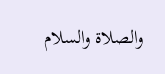والصلاة والسلام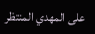على المهدي المنتظر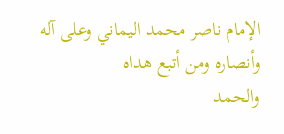الإمام ناصر محمد اليماني وعلى آله وأنصاره ومن أتبع هداه
والحمد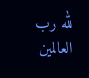لله رب العالمين